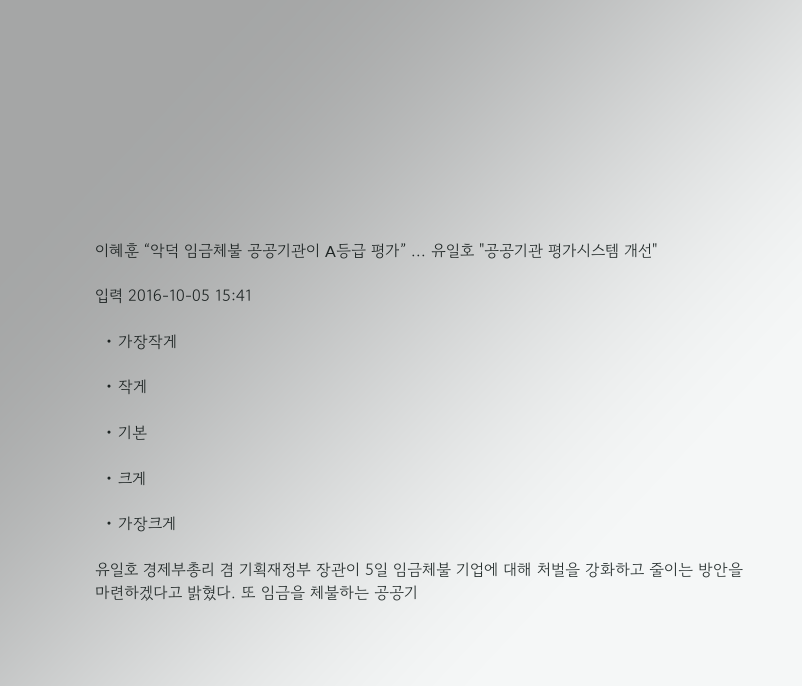이혜훈 “악덕 임금체불 공공기관이 A등급 평가” ... 유일호 "공공기관 평가시스템 개선"

입력 2016-10-05 15:41

  • 가장작게

  • 작게

  • 기본

  • 크게

  • 가장크게

유일호 경제부총리 겸 기획재정부 장관이 5일 임금체불 기업에 대해 처벌을 강화하고 줄이는 방안을 마련하겠다고 밝혔다. 또 임금을 체불하는 공공기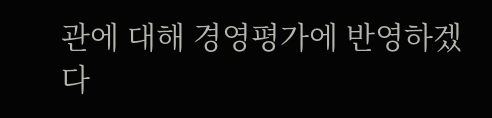관에 대해 경영평가에 반영하겠다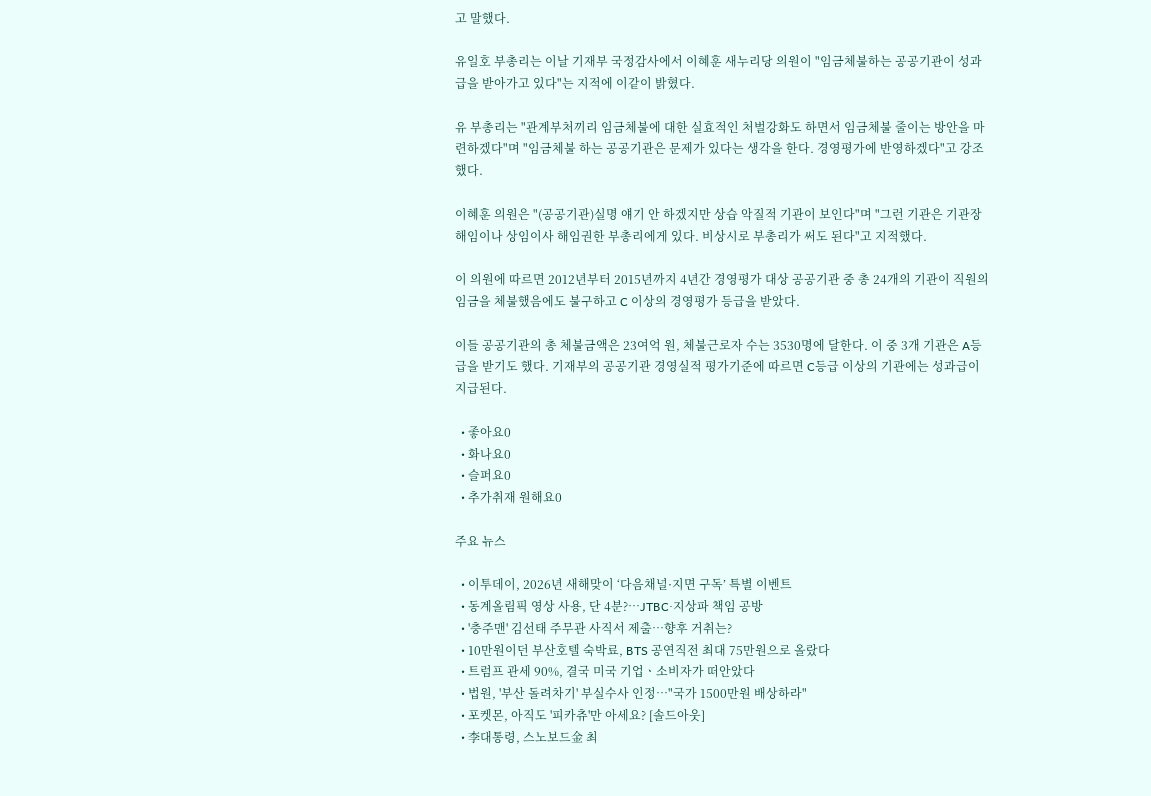고 말했다.

유일호 부총리는 이날 기재부 국정감사에서 이혜훈 새누리당 의원이 "임금체불하는 공공기관이 성과급을 받아가고 있다"는 지적에 이같이 밝혔다.

유 부총리는 "관계부처끼리 임금체불에 대한 실효적인 처벌강화도 하면서 임금체불 줄이는 방안을 마련하겠다"며 "임금체불 하는 공공기관은 문제가 있다는 생각을 한다. 경영평가에 반영하겠다"고 강조했다.

이혜훈 의원은 "(공공기관)실명 얘기 안 하겠지만 상습 악질적 기관이 보인다"며 "그런 기관은 기관장 해임이나 상임이사 해임권한 부총리에게 있다. 비상시로 부총리가 써도 된다"고 지적했다.

이 의원에 따르면 2012년부터 2015년까지 4년간 경영평가 대상 공공기관 중 총 24개의 기관이 직원의 임금을 체불했음에도 불구하고 C 이상의 경영평가 등급을 받았다.

이들 공공기관의 총 체불금액은 23여억 원, 체불근로자 수는 3530명에 달한다. 이 중 3개 기관은 A등급을 받기도 했다. 기재부의 공공기관 경영실적 평가기준에 따르면 C등급 이상의 기관에는 성과급이 지급된다.

  • 좋아요0
  • 화나요0
  • 슬퍼요0
  • 추가취재 원해요0

주요 뉴스

  • 이투데이, 2026년 새해맞이 ‘다음채널·지면 구독’ 특별 이벤트
  • 동계올림픽 영상 사용, 단 4분?…JTBC·지상파 책임 공방
  • '충주맨' 김선태 주무관 사직서 제출…향후 거취는?
  • 10만원이던 부산호텔 숙박료, BTS 공연직전 최대 75만원으로 올랐다
  • 트럼프 관세 90%, 결국 미국 기업ㆍ소비자가 떠안았다
  • 법원, '부산 돌려차기' 부실수사 인정…"국가 1500만원 배상하라"
  • 포켓몬, 아직도 '피카츄'만 아세요? [솔드아웃]
  • 李대통령, 스노보드金 최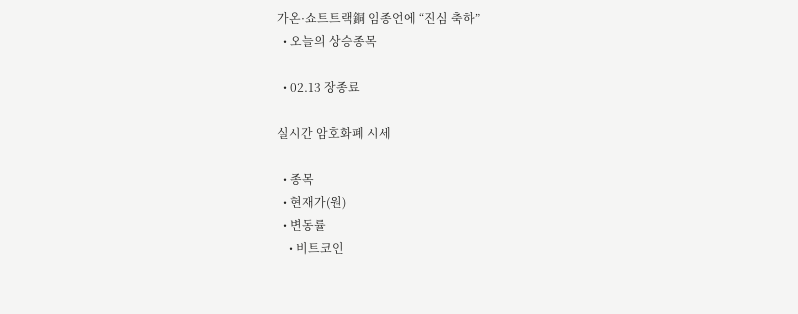가온·쇼트트랙銅 임종언에 “진심 축하”
  • 오늘의 상승종목

  • 02.13 장종료

실시간 암호화폐 시세

  • 종목
  • 현재가(원)
  • 변동률
    • 비트코인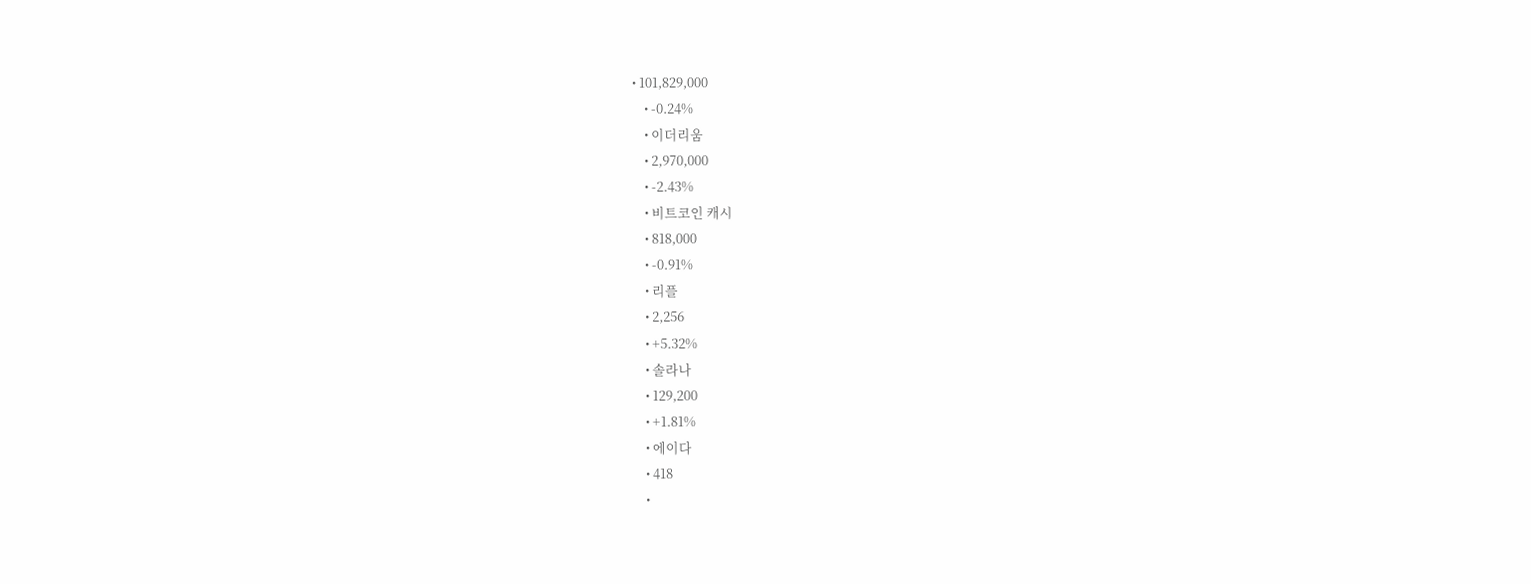• 101,829,000
    • -0.24%
    • 이더리움
    • 2,970,000
    • -2.43%
    • 비트코인 캐시
    • 818,000
    • -0.91%
    • 리플
    • 2,256
    • +5.32%
    • 솔라나
    • 129,200
    • +1.81%
    • 에이다
    • 418
    •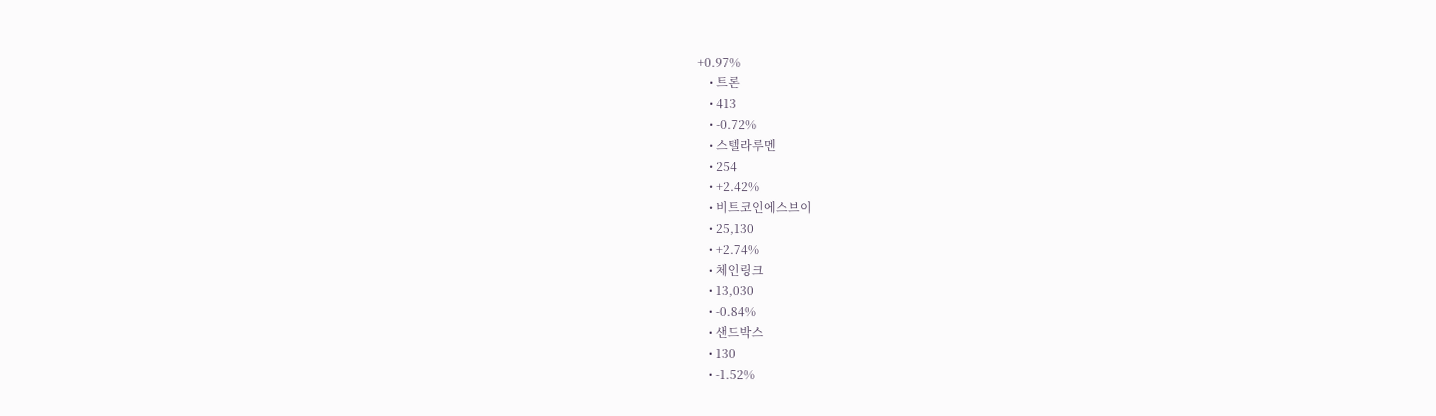+0.97%
    • 트론
    • 413
    • -0.72%
    • 스텔라루멘
    • 254
    • +2.42%
    • 비트코인에스브이
    • 25,130
    • +2.74%
    • 체인링크
    • 13,030
    • -0.84%
    • 샌드박스
    • 130
    • -1.52%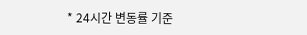* 24시간 변동률 기준